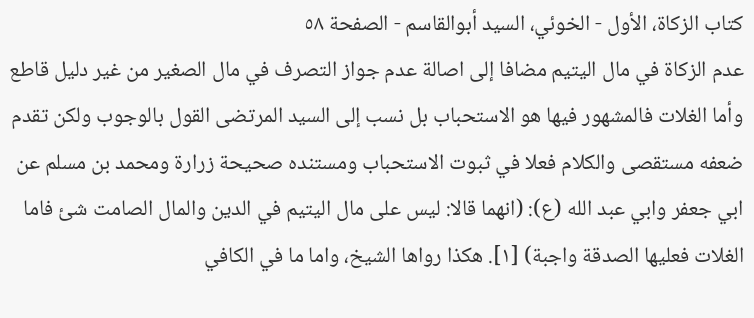كتاب الزكاة، الأول - الخوئي، السيد أبوالقاسم - الصفحة ٥٨
عدم الزكاة في مال اليتيم مضافا إلى اصالة عدم جواز التصرف في مال الصغير من غير دليل قاطع وأما الغلات فالمشهور فيها هو الاستحباب بل نسب إلى السيد المرتضى القول بالوجوب ولكن تقدم ضعفه مستقصى والكلام فعلا في ثبوت الاستحباب ومستنده صحيحة زرارة ومحمد بن مسلم عن ابي جعفر وابي عبد الله (ع): (انهما قالا: ليس على مال اليتيم في الدين والمال الصامت شئ فاما الغلات فعليها الصدقة واجبة) [١]. هكذا رواها الشيخ، واما ما في الكافي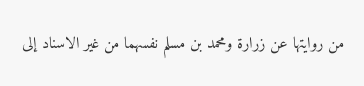من روايتها عن زرارة ومحمد بن مسلم نفسهما من غير الاسناد إلى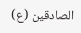الصادقين (ع)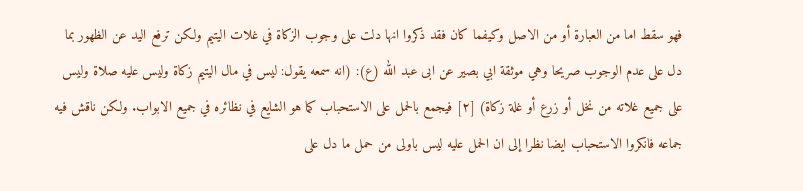فهو سقط اما من العبارة أو من الاصل وكيفما كان فقد ذكروا انها دلت على وجوب الزكاة في غلات اليتيم ولكن ترفع اليد عن الظهور بما دل على عدم الوجوب صريحا وهي موثقة ابي بصير عن ابى عبد الله (ع): (انه سمعه يقول: ليس في مال اليتيم زكاة وليس عليه صلاة وليس على جميع غلاته من نخل أو زرع أو غلة زكاة) [٢] فيجمع بالحمل على الاستحباب كما هو الشايع في نظائره في جميع الابواب. ولكن ناقش فيه جماعه فانكروا الاستحباب ايضا نظرا إلى ان الحمل عليه ليس باولى من حمل ما دل على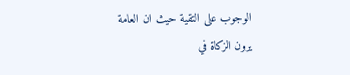الوجوب على التقية حيث ان العامة يرون الزكاة في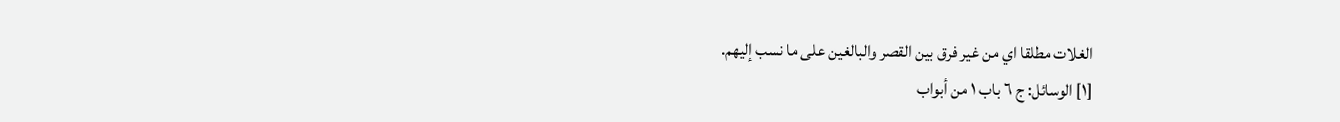الغلات مطلقا اي من غير فرق بين القصر والبالغين على ما نسب إليهم.
[١] الوسائل: ج ٦ باب ١ من أبواب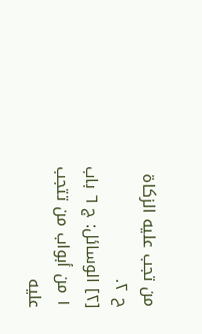من تجب عليه الزكاة ح ٢.
[٢] الوسائل: ج ٦ باب ١ من أبواب من تتجب عليه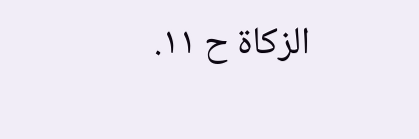الزكاة ح ١١.